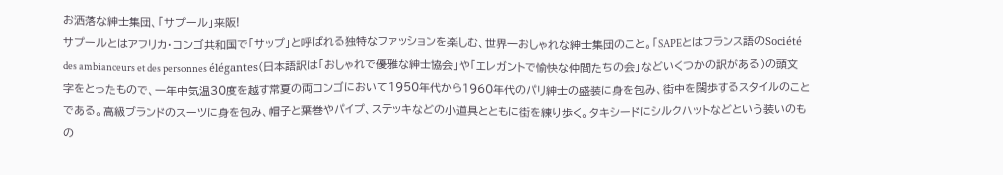お洒落な紳士集団、「サプール」来阪!
サプールとはアフリカ・コンゴ共和国で「サップ」と呼ばれる独特なファッションを楽しむ、世界一おしゃれな紳士集団のこと。「SAPEとはフランス語のSociété des ambianceurs et des personnes élégantes(日本語訳は「おしゃれで優雅な紳士協会」や「エレガントで愉快な仲間たちの会」などいくつかの訳がある)の頭文字をとったもので、一年中気温30度を越す常夏の両コンゴにおいて1950年代から1960年代のパリ紳士の盛装に身を包み、街中を闊歩するスタイルのことである。高級ブランドのスーツに身を包み、帽子と葉巻やパイプ、ステッキなどの小道具とともに街を練り歩く。タキシードにシルクハットなどという装いのもの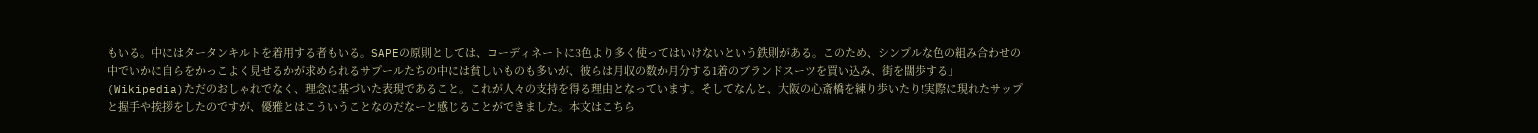もいる。中にはタータンキルトを着用する者もいる。SAPEの原則としては、コーディネートに3色より多く使ってはいけないという鉄則がある。このため、シンプルな色の組み合わせの中でいかに自らをかっこよく見せるかが求められるサプールたちの中には貧しいものも多いが、彼らは月収の数か月分する1着のブランドスーツを買い込み、街を闊歩する」(Wikipedia)ただのおしゃれでなく、理念に基づいた表現であること。これが人々の支持を得る理由となっています。そしてなんと、大阪の心斎橋を練り歩いたり!実際に現れたサップと握手や挨拶をしたのですが、優雅とはこういうことなのだなーと感じることができました。本文はこちら